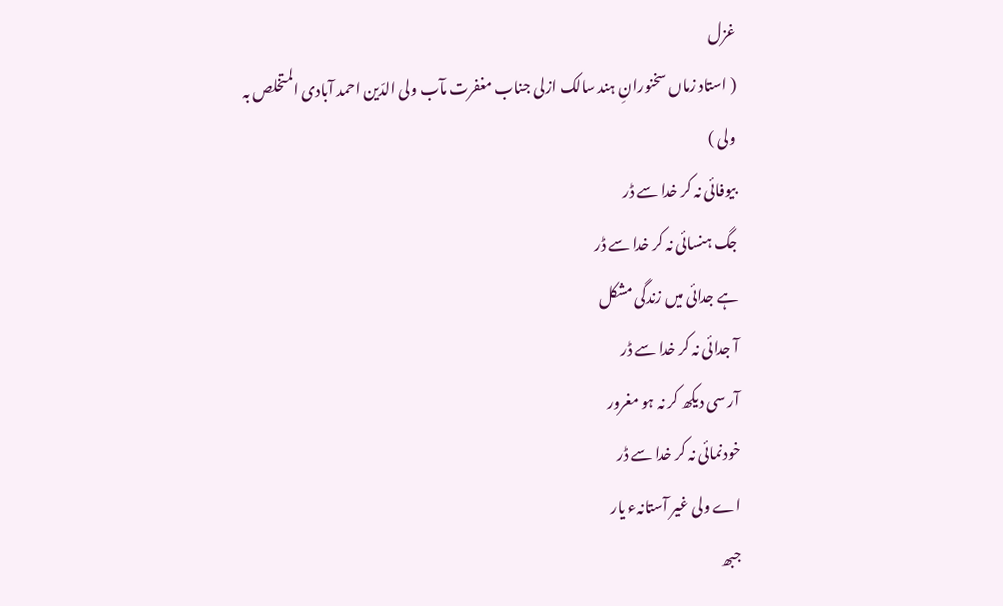غزل
( استاد زماں سخنورانِ ہند سالک ازلی جناب مغفرت مآب ولی الدّین احمد آبادی المتخلص بہ ولی )
بیوفائی نہ کر خدا سے ڈر
جگ ہنسائی نہ کر خدا سے ڈر
ہے جدائی میں زندگی مشکل
آ جدائی نہ کر خدا سے ڈر
آر سی دیکھ کر نہ ہو مغرور
خودنمائی نہ کر خدا سے ڈر
اے ولی غیر آستانہء یار
جبھ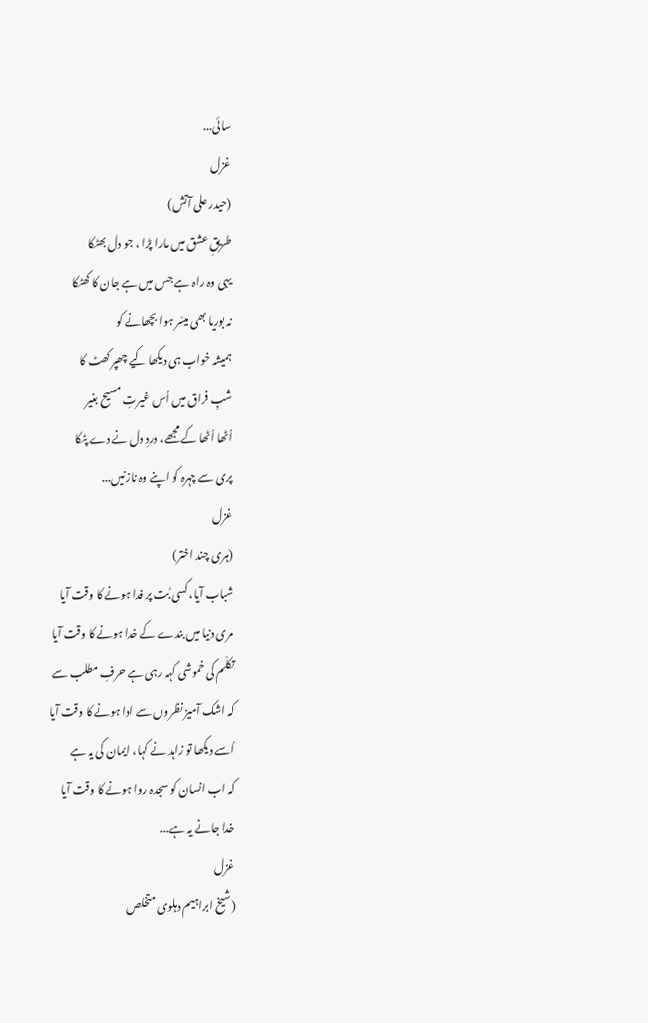سائی...
غزل
(حیدر علی آتش)
طریقِ عشق میں مارا پڑا ، جو دل بھٹکا
یہی وہ راہ ہے جس میں ہے جان کا کھٹکا
نہ بوریا بھی میسّر ہوا بچھانے کو
ہمیشہ خواب ہی دیکھا کیے چھپر کھٹ کا
شبِ فراق میں اُس غیرتِ مسیح بغیر
اُٹھا اُٹھا کے مجھے، دردِ دل نے دے پٹکا
پری سے چہرہ کو اپنے وہ نازنیں...
غزل
(ہری چند اختر)
شباب آیا، کسی بُت پر فدا ہونے کا وقت آیا
مری دنیا میں بندے کے خدا ہونے کا وقت آیا
تکلّم کی خموشی کہہ رہی ہے حرفِ مطلب سے
کہ اشک آمیز نظروں سے ادا ہونے کا وقت آیا
اُسے دیکھا تو زاہد نے کہا، ایمان کی یہ ہے
کہ اب انسان کو سجدہ روا ہونے کا وقت آیا
خدا جانے یہ ہے...
غزل
(شیخ ابراہیم دہلوی متخلص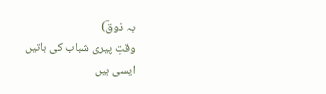بہ ذوقؔ)
وقتِ پیری شباب کی باتیں
ایسی ہیں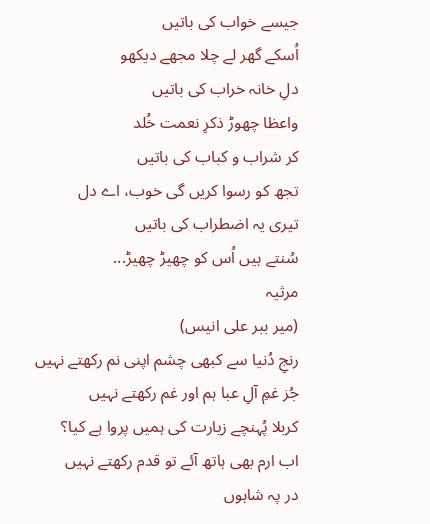جیسے خواب کی باتیں
اُسکے گھر لے چلا مجھے دیکھو
دلِ خانہ خراب کی باتیں
واعظا چھوڑ ذکرِ نعمت خُلد
کر شراب و کباب کی باتیں
تجھ کو رسوا کریں گی خوب، اے دل
تیری یہ اضطراب کی باتیں
سُنتے ہیں اُس کو چھیڑ چھیڑ...
مرثیہ
(میر ببر علی انیس)
رنجِ دُنیا سے کبھی چشم اپنی نم رکھتے نہیں
جُز غمِ آلِ عبا ہم اور غم رکھتے نہیں
کربلا پُہنچے زیارت کی ہمیں پروا ہے کیا؟
اب ارم بھی ہاتھ آئے تو قدم رکھتے نہیں
در پہ شاہوں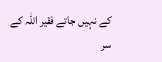کے نہیں جاتے فقیر اللہ کے
سر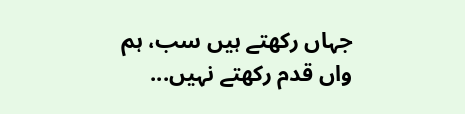جہاں رکھتے ہیں سب، ہم واں قدم رکھتے نہیں...